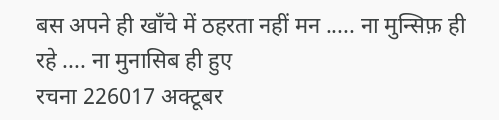बस अपने ही खाँचे में ठहरता नहीं मन ..... ना मुन्सिफ़ ही रहे .... ना मुनासिब ही हुए
रचना 226017 अक्टूबर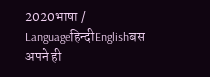2020भाषा / Languageहिन्दीEnglishबस अपने ही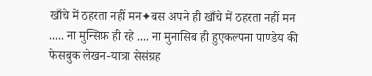खाँचे में ठहरता नहीं मन✦बस अपने ही खाँचे में ठहरता नहीं मन ..... ना मुन्सिफ़ ही रहे .... ना मुनासिब ही हुएकल्पना पाण्डेय की फेसबुक लेखन-यात्रा सेसंग्रह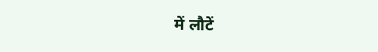में लौटें